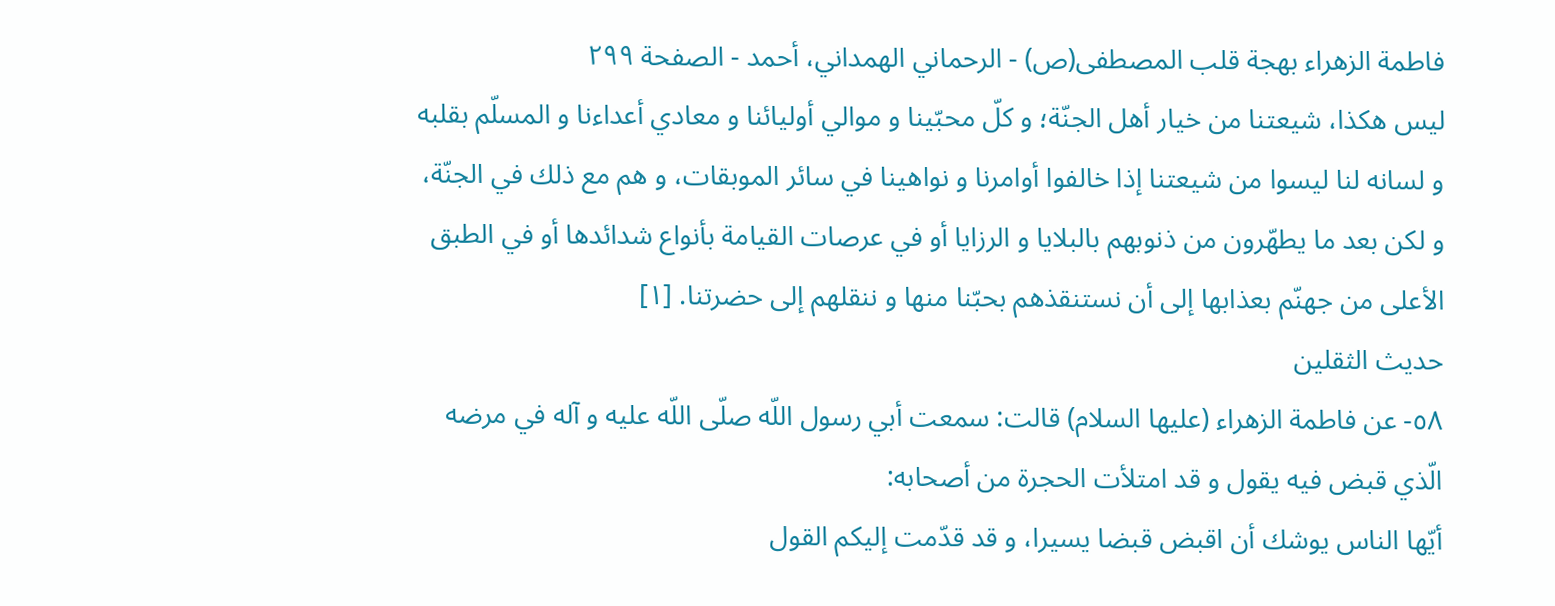فاطمة الزهراء بهجة قلب المصطفى(ص) - الرحماني الهمداني، أحمد - الصفحة ٢٩٩
ليس هكذا، شيعتنا من خيار أهل الجنّة؛ و كلّ محبّينا و موالي أوليائنا و معادي أعداءنا و المسلّم بقلبه و لسانه لنا ليسوا من شيعتنا إذا خالفوا أوامرنا و نواهينا في سائر الموبقات، و هم مع ذلك في الجنّة، و لكن بعد ما يطهّرون من ذنوبهم بالبلايا و الرزايا أو في عرصات القيامة بأنواع شدائدها أو في الطبق الأعلى من جهنّم بعذابها إلى أن نستنقذهم بحبّنا منها و ننقلهم إلى حضرتنا. [١]
حديث الثقلين
٥٨- عن فاطمة الزهراء (عليها السلام) قالت: سمعت أبي رسول اللّه صلّى اللّه عليه و آله في مرضه الّذي قبض فيه يقول و قد امتلأت الحجرة من أصحابه:
أيّها الناس يوشك أن اقبض قبضا يسيرا، و قد قدّمت إليكم القول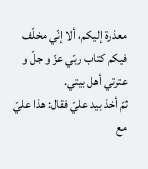معذرة إليكم، ألا إنّي مخلّف فيكم كتاب ربّي عزّ و جلّ و عترتي أهل بيتي.
ثمّ أخذ بيد عليّ فقال: هذا عليّ مع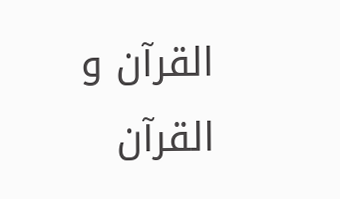القرآن و القرآن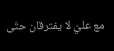مع عليّ لا يفترقان حتّى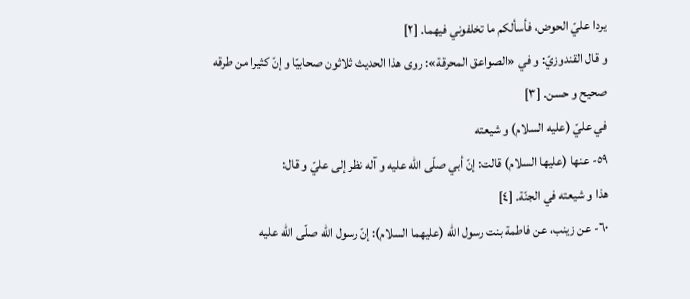يردا عليّ الحوض، فأسألكم ما تخلفوني فيهما. [٢]
و قال القندوزيّ: و في «الصواعق المحرقة»: روى هذا الحديث ثلاثون صحابيّا و إنّ كثيرا من طرقه صحيح و حسن. [٣]
في عليّ (عليه السلام) و شيعته
٥٩- عنها (عليها السلام) قالت: إنّ أبي صلّى اللّه عليه و آله نظر إلى عليّ و قال:
هذا و شيعته في الجنّة. [٤]
٦٠- عن زينب، عن فاطمة بنت رسول اللّه (عليهما السلام): إنّ رسول اللّه صلّى اللّه عليه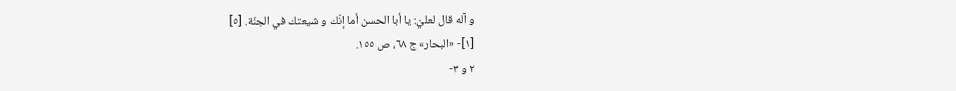و آله قال لعليّ: يا أبا الحسن أما إنّك و شيعتك في الجنّة. [٥]
[١]- «البحار» ج ٦٨، ص ١٥٥.
٢ و ٣-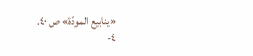«ينابيع المودّة» ص ٤٠.
٤-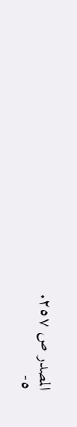المصدر ص ٢٥٧.
٥-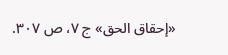«إحقاق الحق» ج ٧، ص ٣٠٧.